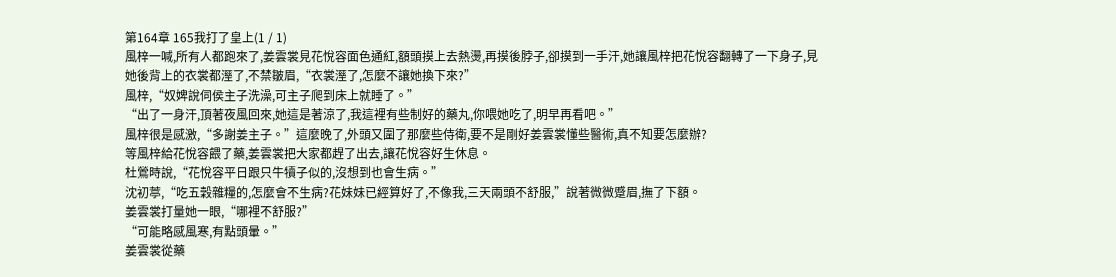第164章 165我打了皇上(1 / 1)
風梓一喊,所有人都跑來了,姜雲裳見花悅容面色通紅,額頭摸上去熱燙,再摸後脖子,卻摸到一手汗,她讓風梓把花悅容翻轉了一下身子,見她後背上的衣裳都溼了,不禁皺眉,“衣裳溼了,怎麼不讓她換下來?”
風梓,“奴婢說伺侯主子洗澡,可主子爬到床上就睡了。”
“出了一身汗,頂著夜風回來,她這是著涼了,我這裡有些制好的藥丸,你喂她吃了,明早再看吧。”
風梓很是感激,“多謝姜主子。”這麼晚了,外頭又圍了那麼些侍衛,要不是剛好姜雲裳懂些醫術,真不知要怎麼辦?
等風梓給花悅容餵了藥,姜雲裳把大家都趕了出去,讓花悅容好生休息。
杜鶯時說,“花悅容平日跟只牛犢子似的,沒想到也會生病。”
沈初葶,“吃五穀雜糧的,怎麼會不生病?花妹妹已經算好了,不像我,三天兩頭不舒服,”說著微微蹙眉,撫了下額。
姜雲裳打量她一眼,“哪裡不舒服?”
“可能略感風寒,有點頭暈。”
姜雲裳從藥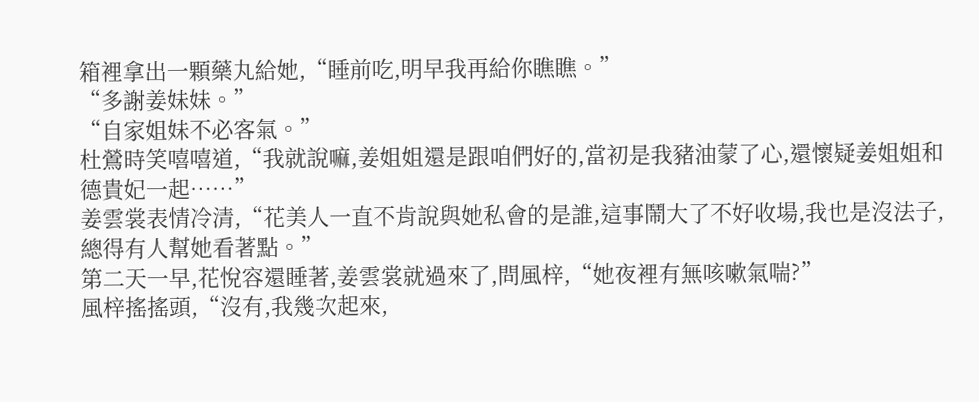箱裡拿出一顆藥丸給她,“睡前吃,明早我再給你瞧瞧。”
“多謝姜妹妹。”
“自家姐妹不必客氣。”
杜鶯時笑嘻嘻道,“我就說嘛,姜姐姐還是跟咱們好的,當初是我豬油蒙了心,還懷疑姜姐姐和德貴妃一起……”
姜雲裳表情冷清,“花美人一直不肯說與她私會的是誰,這事鬧大了不好收場,我也是沒法子,總得有人幫她看著點。”
第二天一早,花悅容還睡著,姜雲裳就過來了,問風梓,“她夜裡有無咳嗽氣喘?”
風梓搖搖頭,“沒有,我幾次起來,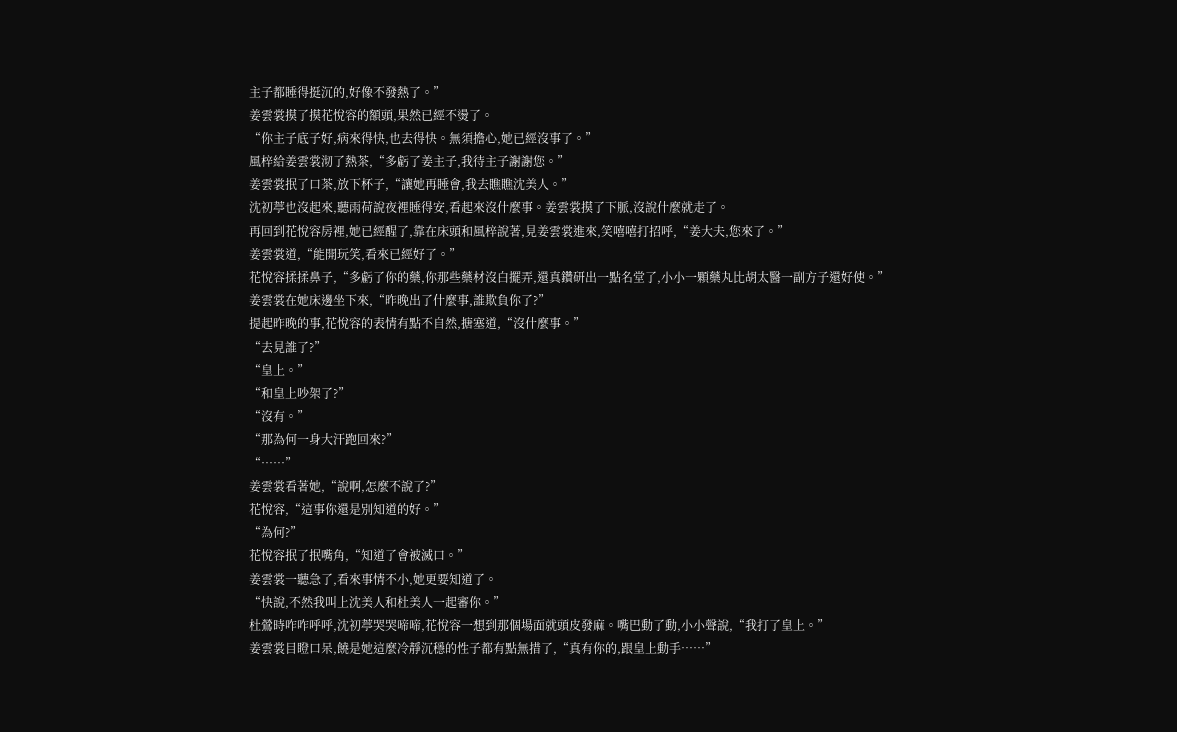主子都睡得挺沉的,好像不發熱了。”
姜雲裳摸了摸花悅容的額頭,果然已經不燙了。
“你主子底子好,病來得快,也去得快。無須擔心,她已經沒事了。”
風梓給姜雲裳沏了熱茶,“多虧了姜主子,我待主子謝謝您。”
姜雲裳抿了口茶,放下杯子,“讓她再睡會,我去瞧瞧沈美人。”
沈初葶也沒起來,聽雨荷說夜裡睡得安,看起來沒什麼事。姜雲裳摸了下脈,沒說什麼就走了。
再回到花悅容房裡,她已經醒了,靠在床頭和風梓說著,見姜雲裳進來,笑嘻嘻打招呼,“姜大夫,您來了。”
姜雲裳道,“能開玩笑,看來已經好了。”
花悅容揉揉鼻子,“多虧了你的藥,你那些藥材沒白擺弄,還真鑽研出一點名堂了,小小一顆藥丸比胡太醫一副方子還好使。”
姜雲裳在她床邊坐下來,“昨晚出了什麼事,誰欺負你了?”
提起昨晚的事,花悅容的表情有點不自然,搪塞道,“沒什麼事。”
“去見誰了?”
“皇上。”
“和皇上吵架了?”
“沒有。”
“那為何一身大汗跑回來?”
“……”
姜雲裳看著她,“說啊,怎麼不說了?”
花悅容,“這事你還是別知道的好。”
“為何?”
花悅容抿了抿嘴角,“知道了會被滅口。”
姜雲裳一聽急了,看來事情不小,她更要知道了。
“快說,不然我叫上沈美人和杜美人一起審你。”
杜鶯時咋咋呼呼,沈初葶哭哭啼啼,花悅容一想到那個場面就頭皮發麻。嘴巴動了動,小小聲說,“我打了皇上。”
姜雲裳目瞪口呆,饒是她這麼冷靜沉穩的性子都有點無措了,“真有你的,跟皇上動手……”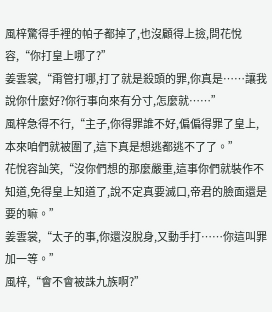風梓驚得手裡的帕子都掉了,也沒顧得上撿,問花悅容,“你打皇上哪了?”
姜雲裳,“甭管打哪,打了就是殺頭的罪,你真是……讓我說你什麼好?你行事向來有分寸,怎麼就……”
風梓急得不行,“主子,你得罪誰不好,偏偏得罪了皇上,本來咱們就被圍了,這下真是想逃都逃不了了。”
花悅容訕笑,“沒你們想的那麼嚴重,這事你們就裝作不知道,免得皇上知道了,說不定真要滅口,帝君的臉面還是要的嘛。”
姜雲裳,“太子的事,你還沒脫身,又動手打……你這叫罪加一等。”
風梓,“會不會被誅九族啊?”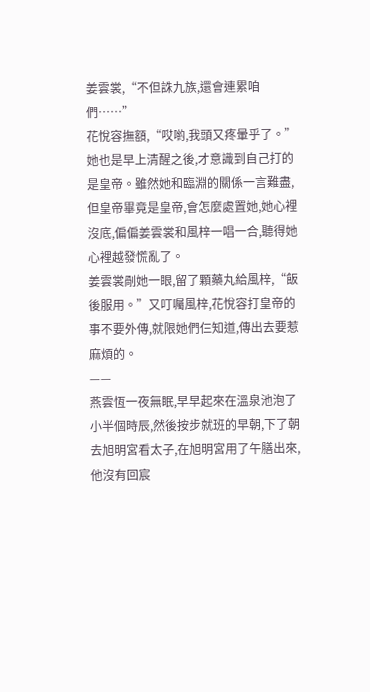姜雲裳,“不但誅九族,還會連累咱們……”
花悅容撫額,“哎喲,我頭又疼暈乎了。”她也是早上清醒之後,才意識到自己打的是皇帝。雖然她和臨淵的關係一言難盡,但皇帝畢竟是皇帝,會怎麼處置她,她心裡沒底,偏偏姜雲裳和風梓一唱一合,聽得她心裡越發慌亂了。
姜雲裳剮她一眼,留了顆藥丸給風梓,“飯後服用。”又叮囑風梓,花悅容打皇帝的事不要外傳,就限她們仨知道,傳出去要惹麻煩的。
——
燕雲恆一夜無眠,早早起來在溫泉池泡了小半個時辰,然後按步就班的早朝,下了朝去旭明宮看太子,在旭明宮用了午膳出來,他沒有回宸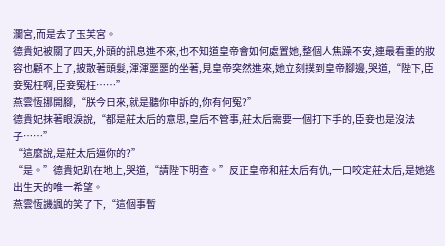瀾宮,而是去了玉芙宮。
德貴妃被關了四天,外頭的訊息進不來,也不知道皇帝會如何處置她,整個人焦躁不安,連最看重的妝容也顧不上了,披散著頭髮,渾渾噩噩的坐著,見皇帝突然進來,她立刻撲到皇帝腳邊,哭道,“陛下,臣妾冤枉啊,臣妾冤枉……”
燕雲恆挪開腳,“朕今日來,就是聽你申訴的,你有何冤?”
德貴妃抹著眼淚說,“都是莊太后的意思,皇后不管事,莊太后需要一個打下手的,臣妾也是沒法子……”
“這麼說,是莊太后逼你的?”
“是。”德貴妃趴在地上,哭道,“請陛下明查。”反正皇帝和莊太后有仇,一口咬定莊太后,是她逃出生天的唯一希望。
燕雲恆譏諷的笑了下,“這個事暫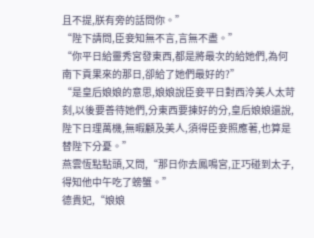且不提,朕有旁的話問你。”
“陛下請問,臣妾知無不言,言無不盡。”
“你平日給靈秀宮發東西,都是將最次的給她們,為何南下貢果來的那日,卻給了她們最好的?”
“是皇后娘娘的意思,娘娘說臣妾平日對西泠美人太苛刻,以後要善待她們,分東西要揀好的分,皇后娘娘還說,陛下日理萬機,無暇顧及美人,須得臣妾照應著,也算是替陛下分憂。”
燕雲恆點點頭,又問,“那日你去鳳鳴宮,正巧碰到太子,得知他中午吃了螃蟹。”
德貴妃,“娘娘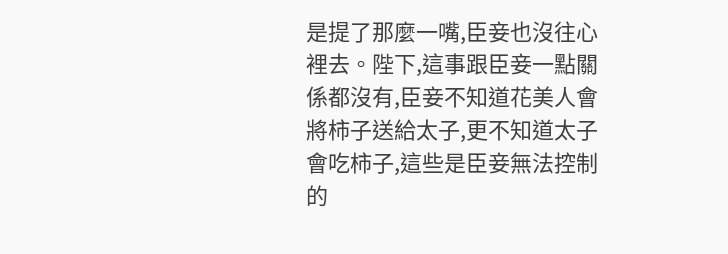是提了那麼一嘴,臣妾也沒往心裡去。陛下,這事跟臣妾一點關係都沒有,臣妾不知道花美人會將柿子送給太子,更不知道太子會吃柿子,這些是臣妾無法控制的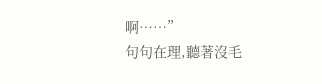啊……”
句句在理,聽著沒毛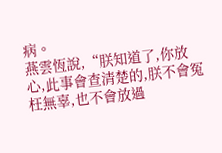病。
燕雲恆說,“朕知道了,你放心,此事會查清楚的,朕不會冤枉無辜,也不會放過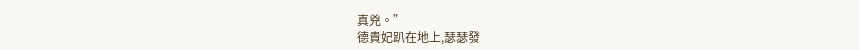真兇。”
德貴妃趴在地上,瑟瑟發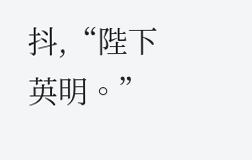抖,“陛下英明。”